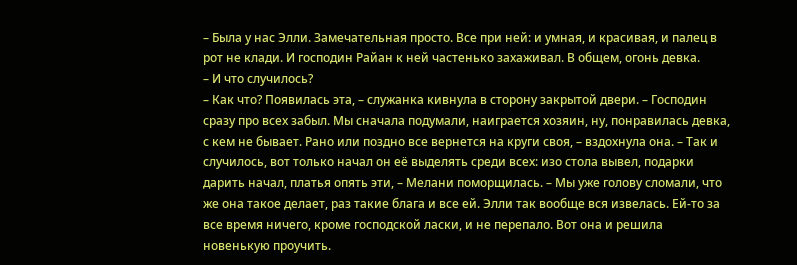– Была у нас Элли. Замечательная просто. Все при ней: и умная, и красивая, и палец в рот не клади. И господин Райан к ней частенько захаживал. В общем, огонь девка.
– И что случилось?
– Как что? Появилась эта, – служанка кивнула в сторону закрытой двери. – Господин сразу про всех забыл. Мы сначала подумали, наиграется хозяин, ну, понравилась девка, с кем не бывает. Рано или поздно все вернется на круги своя, – вздохнула она. – Так и случилось, вот только начал он её выделять среди всех: изо стола вывел, подарки дарить начал, платья опять эти, – Мелани поморщилась. – Мы уже голову сломали, что же она такое делает, раз такие блага и все ей. Элли так вообще вся извелась. Ей-то за все время ничего, кроме господской ласки, и не перепало. Вот она и решила новенькую проучить.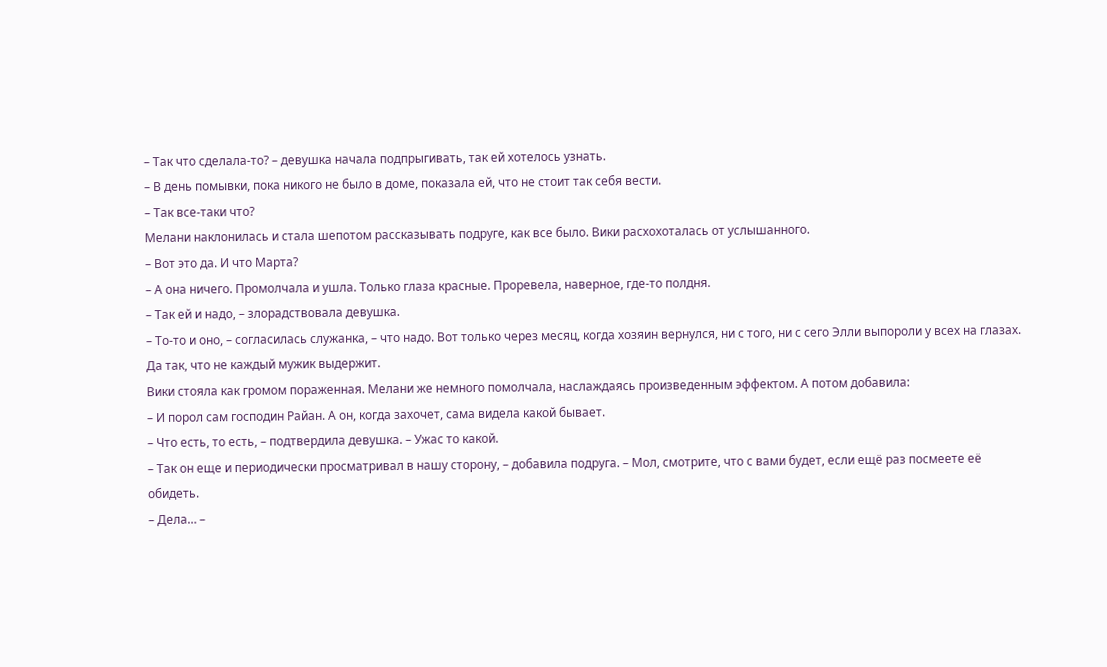– Так что сделала-то? – девушка начала подпрыгивать, так ей хотелось узнать.
– В день помывки, пока никого не было в доме, показала ей, что не стоит так себя вести.
– Так все-таки что?
Мелани наклонилась и стала шепотом рассказывать подруге, как все было. Вики расхохоталась от услышанного.
– Вот это да. И что Марта?
– А она ничего. Промолчала и ушла. Только глаза красные. Проревела, наверное, где-то полдня.
– Так ей и надо, – злорадствовала девушка.
– То-то и оно, – согласилась служанка, – что надо. Вот только через месяц, когда хозяин вернулся, ни с того, ни с сего Элли выпороли у всех на глазах. Да так, что не каждый мужик выдержит.
Вики стояла как громом пораженная. Мелани же немного помолчала, наслаждаясь произведенным эффектом. А потом добавила:
– И порол сам господин Райан. А он, когда захочет, сама видела какой бывает.
– Что есть, то есть, – подтвердила девушка. – Ужас то какой.
– Так он еще и периодически просматривал в нашу сторону, – добавила подруга. – Мол, смотрите, что с вами будет, если ещё раз посмеете её обидеть.
– Дела… –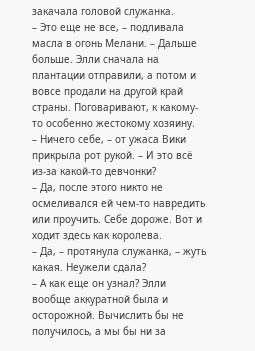закачала головой служанка.
– Это еще не все, – подливала масла в огонь Мелани. – Дальше больше. Элли сначала на плантации отправили, а потом и вовсе продали на другой край страны. Поговаривают, к какому-то особенно жестокому хозяину.
– Ничего себе, – от ужаса Вики прикрыла рот рукой. – И это всё из-за какой-то девчонки?
– Да, после этого никто не осмеливался ей чем-то навредить или проучить. Себе дороже. Вот и ходит здесь как королева.
– Да, – протянула служанка, – жуть какая. Неужели сдала?
– А как еще он узнал? Элли вообще аккуратной была и осторожной. Вычислить бы не получилось, а мы бы ни за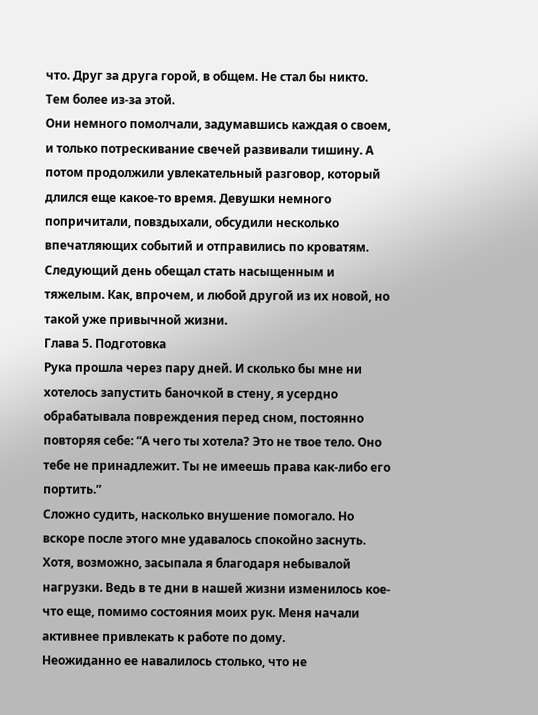что. Друг за друга горой, в общем. Не стал бы никто. Тем более из-за этой.
Они немного помолчали, задумавшись каждая о своем, и только потрескивание свечей развивали тишину. А потом продолжили увлекательный разговор, который длился еще какое-то время. Девушки немного попричитали, повздыхали, обсудили несколько впечатляющих событий и отправились по кроватям. Следующий день обещал стать насыщенным и тяжелым. Как, впрочем, и любой другой из их новой, но такой уже привычной жизни.
Глава 5. Подготовка
Рука прошла через пару дней. И сколько бы мне ни хотелось запустить баночкой в стену, я усердно обрабатывала повреждения перед сном, постоянно повторяя себе: “А чего ты хотела? Это не твое тело. Оно тебе не принадлежит. Ты не имеешь права как-либо его портить.”
Сложно судить, насколько внушение помогало. Но вскоре после этого мне удавалось спокойно заснуть. Хотя, возможно, засыпала я благодаря небывалой нагрузки. Ведь в те дни в нашей жизни изменилось кое-что еще, помимо состояния моих рук. Меня начали активнее привлекать к работе по дому.
Неожиданно ее навалилось столько, что не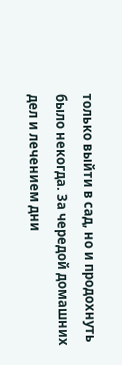только выйти в сад, но и продохнуть было некогда. За чередой домашних дел и лечением дни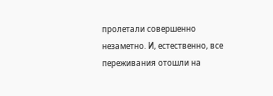пролетали совершенно незаметно. И, естественно, все переживания отошли на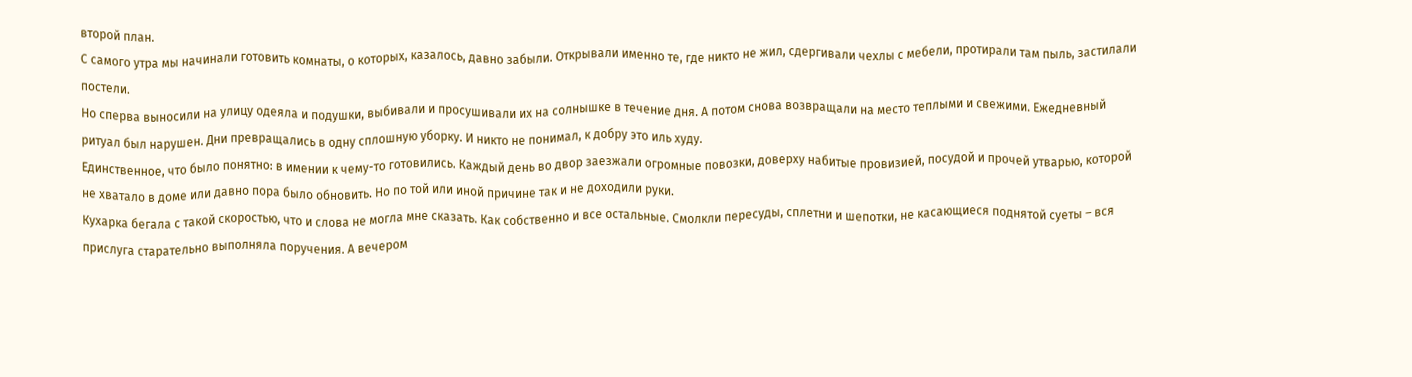второй план.
С самого утра мы начинали готовить комнаты, о которых, казалось, давно забыли. Открывали именно те, где никто не жил, сдергивали чехлы с мебели, протирали там пыль, застилали постели.
Но сперва выносили на улицу одеяла и подушки, выбивали и просушивали их на солнышке в течение дня. А потом снова возвращали на место теплыми и свежими. Ежедневный ритуал был нарушен. Дни превращались в одну сплошную уборку. И никто не понимал, к добру это иль худу.
Единственное, что было понятно: в имении к чему-то готовились. Каждый день во двор заезжали огромные повозки, доверху набитые провизией, посудой и прочей утварью, которой не хватало в доме или давно пора было обновить. Но по той или иной причине так и не доходили руки.
Кухарка бегала с такой скоростью, что и слова не могла мне сказать. Как собственно и все остальные. Смолкли пересуды, сплетни и шепотки, не касающиеся поднятой суеты – вся прислуга старательно выполняла поручения. А вечером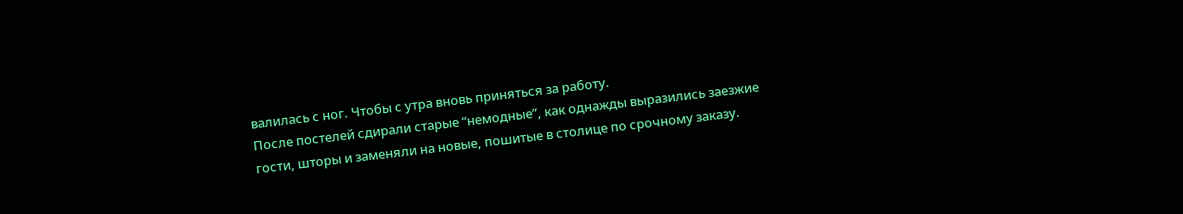валилась с ног. Чтобы с утра вновь приняться за работу.
После постелей сдирали старые “немодные”, как однажды выразились заезжие гости, шторы и заменяли на новые, пошитые в столице по срочному заказу.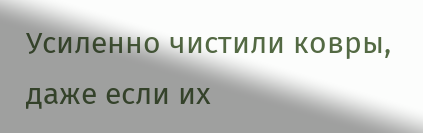Усиленно чистили ковры, даже если их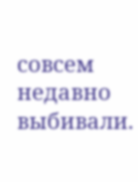совсем недавно выбивали.